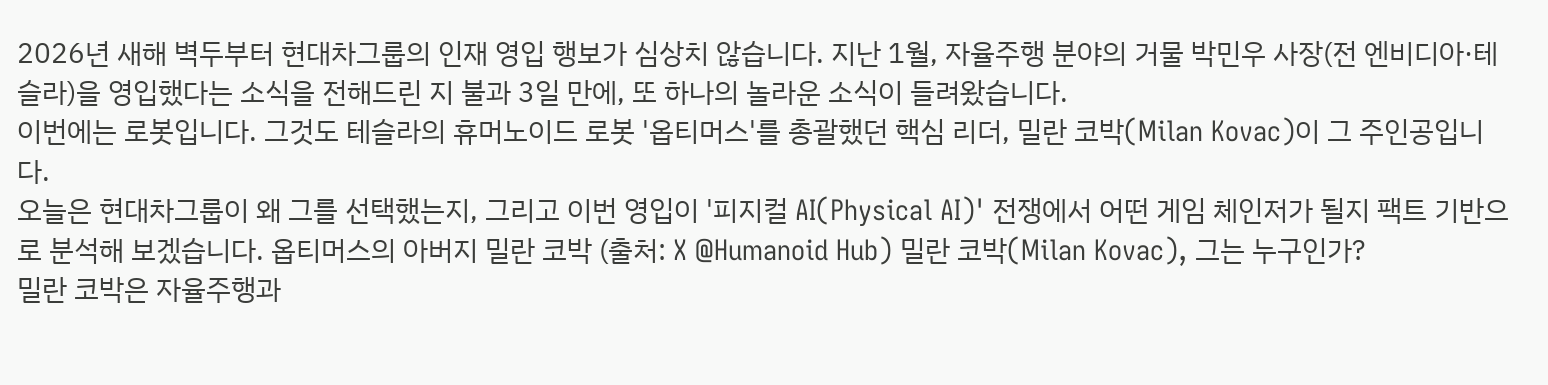2026년 새해 벽두부터 현대차그룹의 인재 영입 행보가 심상치 않습니다. 지난 1월, 자율주행 분야의 거물 박민우 사장(전 엔비디아·테슬라)을 영입했다는 소식을 전해드린 지 불과 3일 만에, 또 하나의 놀라운 소식이 들려왔습니다.
이번에는 로봇입니다. 그것도 테슬라의 휴머노이드 로봇 '옵티머스'를 총괄했던 핵심 리더, 밀란 코박(Milan Kovac)이 그 주인공입니다.
오늘은 현대차그룹이 왜 그를 선택했는지, 그리고 이번 영입이 '피지컬 AI(Physical AI)' 전쟁에서 어떤 게임 체인저가 될지 팩트 기반으로 분석해 보겠습니다. 옵티머스의 아버지 밀란 코박 (출처: X @Humanoid Hub) 밀란 코박(Milan Kovac), 그는 누구인가?
밀란 코박은 자율주행과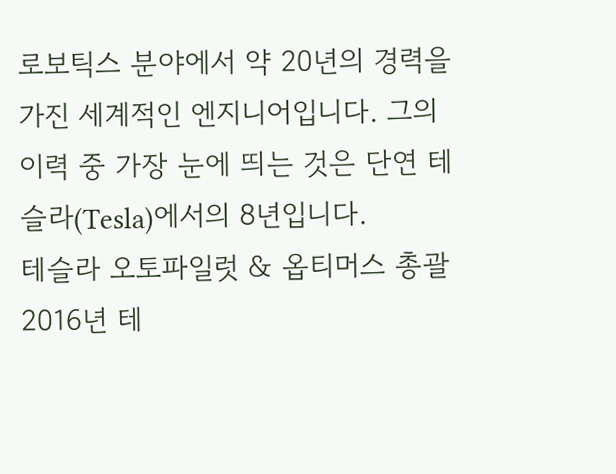로보틱스 분야에서 약 20년의 경력을 가진 세계적인 엔지니어입니다. 그의 이력 중 가장 눈에 띄는 것은 단연 테슬라(Tesla)에서의 8년입니다.
테슬라 오토파일럿 & 옵티머스 총괄 2016년 테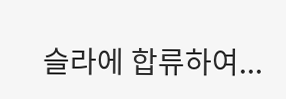슬라에 합류하여...